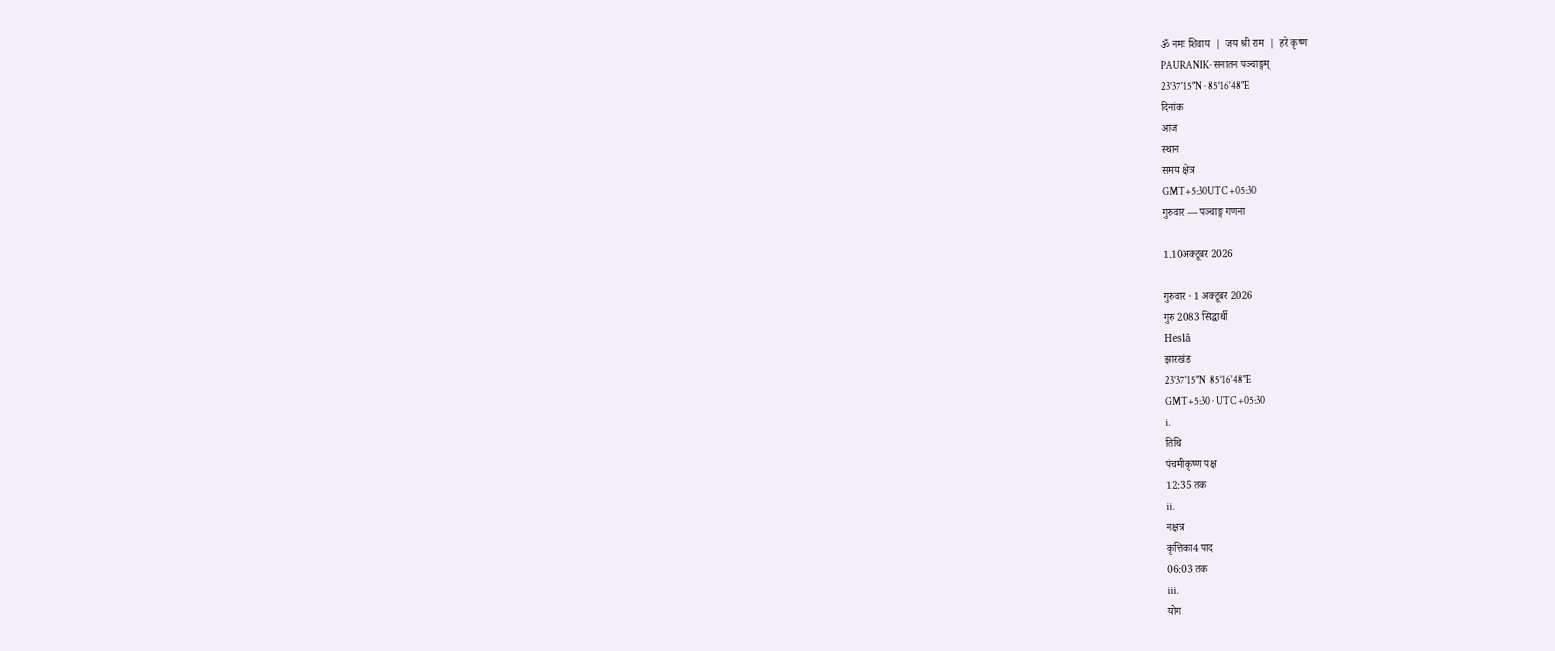ॐ नमः शिवाय  |  जय श्री राम  |  हरे कृष्ण
PAURANIK· सनातन पञ्चाङ्गम्
23°37'15"N · 85°16'48"E
दिनांक
आज
स्थान
समय क्षेत्र
GMT+5:30UTC +05:30
गुरुवार — पञ्चाङ्ग गणना

1.10अक्टूबर 2026

गुरुवार · 1 अक्टूबर 2026
गुरु 2083 सिद्धार्थी
Heslā
झारखंड
23°37'15"N  85°16'48"E
GMT+5:30 · UTC +05:30
i.
तिथि
पंचमीकृष्ण पक्ष
12:35 तक
ii.
नक्षत्र
कृत्तिका4 पाद
06:03 तक
iii.
योग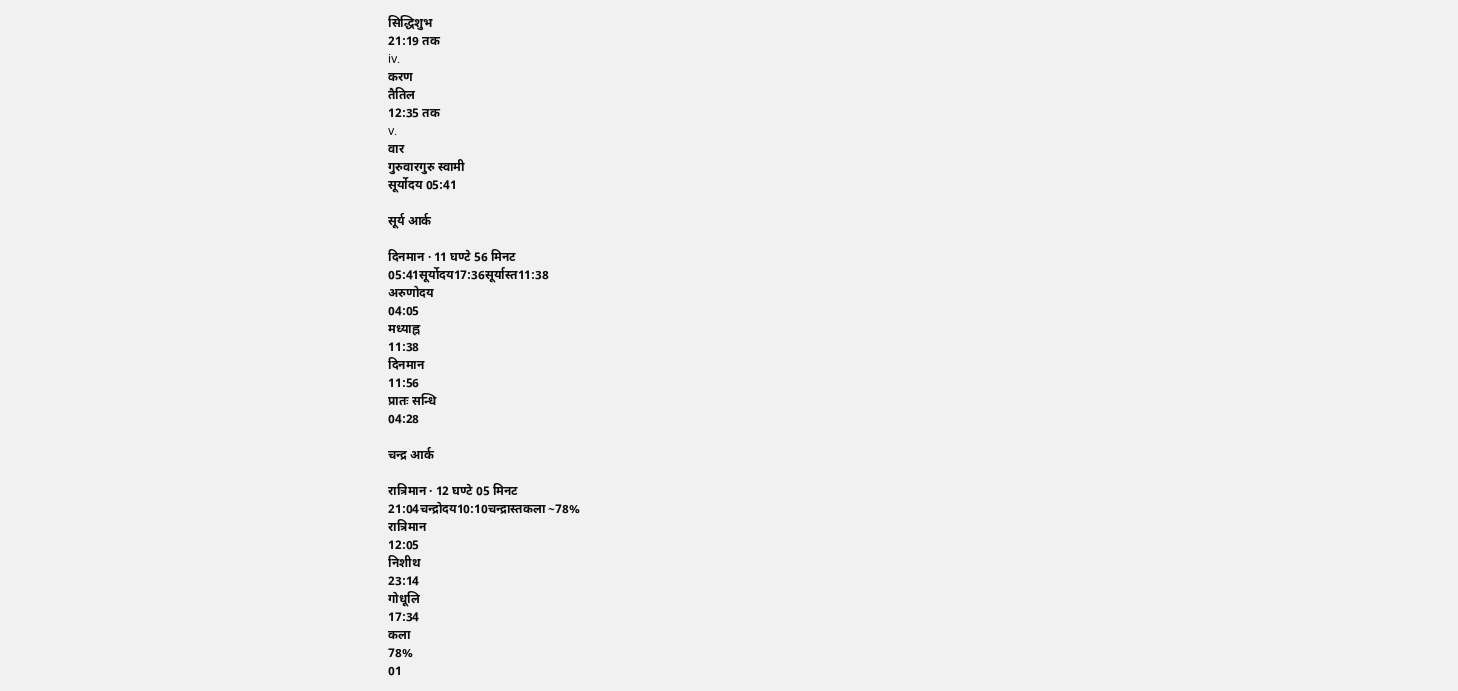सिद्धिशुभ
21:19 तक
iv.
करण
तैतिल
12:35 तक
v.
वार
गुरुवारगुरु स्वामी
सूर्योदय 05:41

सूर्य आर्क

दिनमान · 11 घण्टे 56 मिनट
05:41सूर्योदय17:36सूर्यास्त11:38
अरुणोदय
04:05
मध्याह्न
11:38
दिनमान
11:56
प्रातः सन्धि
04:28

चन्द्र आर्क

रात्रिमान · 12 घण्टे 05 मिनट
21:04चन्द्रोदय10:10चन्द्रास्तकला ~78%
रात्रिमान
12:05
निशीथ
23:14
गोधूलि
17:34
कला
78%
01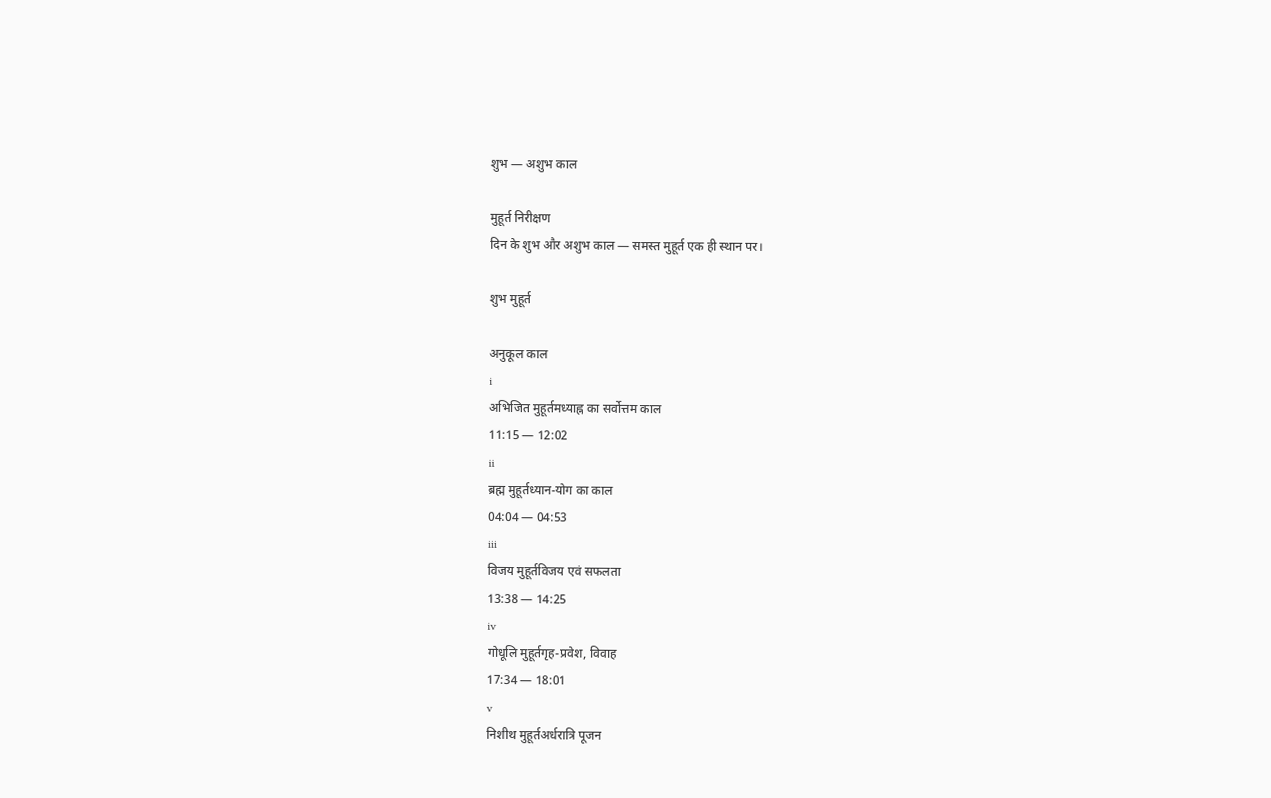शुभ — अशुभ काल

मुहूर्त निरीक्षण
दिन के शुभ और अशुभ काल — समस्त मुहूर्त एक ही स्थान पर।

शुभ मुहूर्त

अनुकूल काल
i
अभिजित मुहूर्तमध्याह्न का सर्वोत्तम काल
11:15 — 12:02
ii
ब्रह्म मुहूर्तध्यान-योग का काल
04:04 — 04:53
iii
विजय मुहूर्तविजय एवं सफलता
13:38 — 14:25
iv
गोधूलि मुहूर्तगृह-प्रवेश, विवाह
17:34 — 18:01
v
निशीथ मुहूर्तअर्धरात्रि पूजन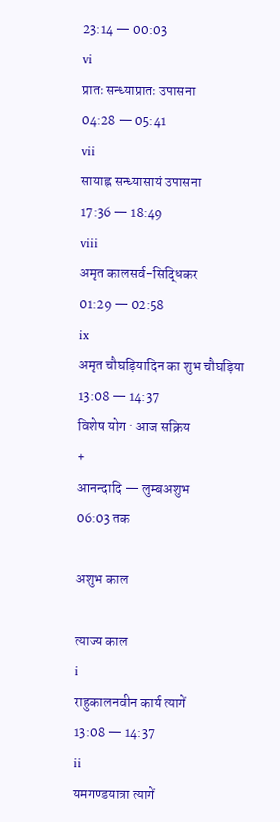23:14 — 00:03
vi
प्रातः सन्ध्याप्रातः उपासना
04:28 — 05:41
vii
सायाह्न सन्ध्यासायं उपासना
17:36 — 18:49
viii
अमृत कालसर्व-सिद्धिकर
01:29 — 02:58
ix
अमृत चौघड़ियादिन का शुभ चौघड़िया
13:08 — 14:37
विशेष योग · आज सक्रिय
+
आनन्दादि — लुम्बअशुभ
06:03 तक

अशुभ काल

त्याज्य काल
i
राहुकालनवीन कार्य त्यागें
13:08 — 14:37
ii
यमगण्डयात्रा त्यागें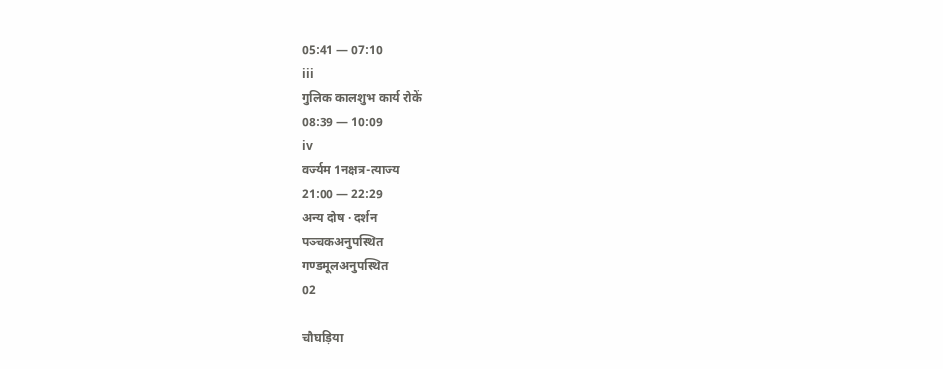05:41 — 07:10
iii
गुलिक कालशुभ कार्य रोकें
08:39 — 10:09
iv
वर्ज्यम 1नक्षत्र-त्याज्य
21:00 — 22:29
अन्य दोष · दर्शन
पञ्चकअनुपस्थित
गण्डमूलअनुपस्थित
02

चौघड़िया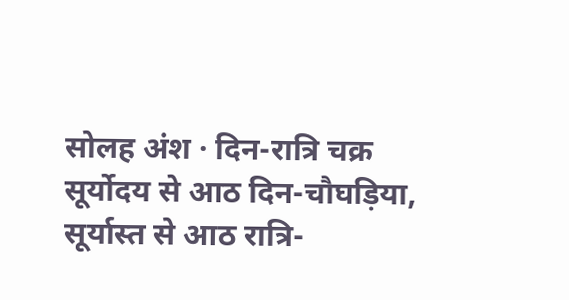सोलह अंश · दिन-रात्रि चक्र
सूर्योदय से आठ दिन-चौघड़िया, सूर्यास्त से आठ रात्रि-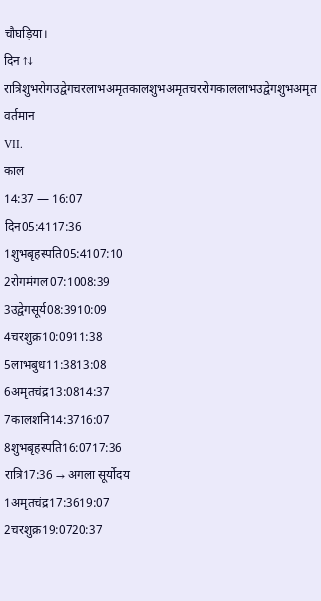चौघड़िया।
दिन ↑↓ रात्रिशुभरोगउद्वेगचरलाभअमृतकालशुभअमृतचररोगकाललाभउद्वेगशुभअमृत
वर्तमान
VII.
काल
14:37 — 16:07
दिन05:4117:36
1शुभबृहस्पति05:4107:10
2रोगमंगल07:1008:39
3उद्वेगसूर्य08:3910:09
4चरशुक्र10:0911:38
5लाभबुध11:3813:08
6अमृतचंद्र13:0814:37
7कालशनि14:3716:07
8शुभबृहस्पति16:0717:36
रात्रि17:36 → अगला सूर्योदय
1अमृतचंद्र17:3619:07
2चरशुक्र19:0720:37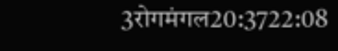3रोगमंगल20:3722:08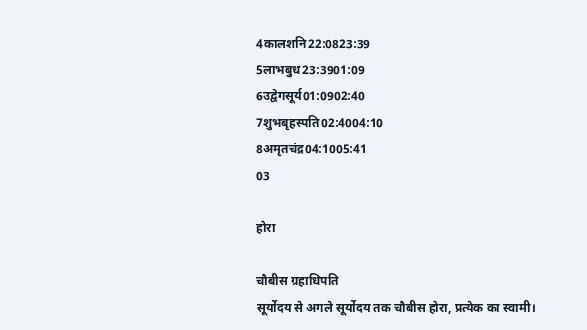4कालशनि22:0823:39
5लाभबुध23:3901:09
6उद्वेगसूर्य01:0902:40
7शुभबृहस्पति02:4004:10
8अमृतचंद्र04:1005:41
03

होरा

चौबीस ग्रहाधिपति
सूर्योदय से अगले सूर्योदय तक चौबीस होरा, प्रत्येक का स्वामी।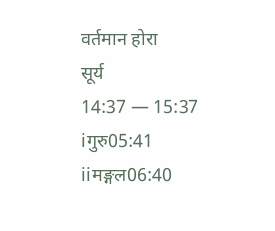वर्तमान होरा
सूर्य
14:37 — 15:37
iगुरु05:41
iiमङ्गल06:40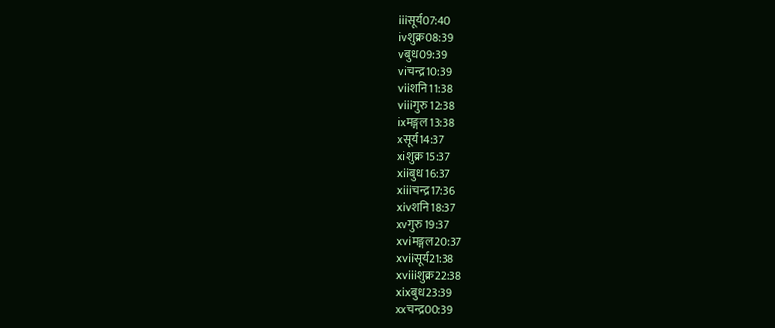iiiसूर्य07:40
ivशुक्र08:39
vबुध09:39
viचन्द्र10:39
viiशनि11:38
viiiगुरु12:38
ixमङ्गल13:38
xसूर्य14:37
xiशुक्र15:37
xiiबुध16:37
xiiiचन्द्र17:36
xivशनि18:37
xvगुरु19:37
xviमङ्गल20:37
xviiसूर्य21:38
xviiiशुक्र22:38
xixबुध23:39
xxचन्द्र00:39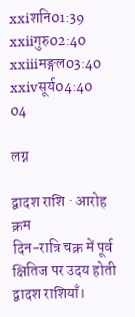xxiशनि01:39
xxiiगुरु02:40
xxiiiमङ्गल03:40
xxivसूर्य04:40
04

लग्न

द्वादश राशि · आरोह क्रम
दिन-रात्रि चक्र में पूर्व क्षितिज पर उदय होती द्वादश राशियाँ।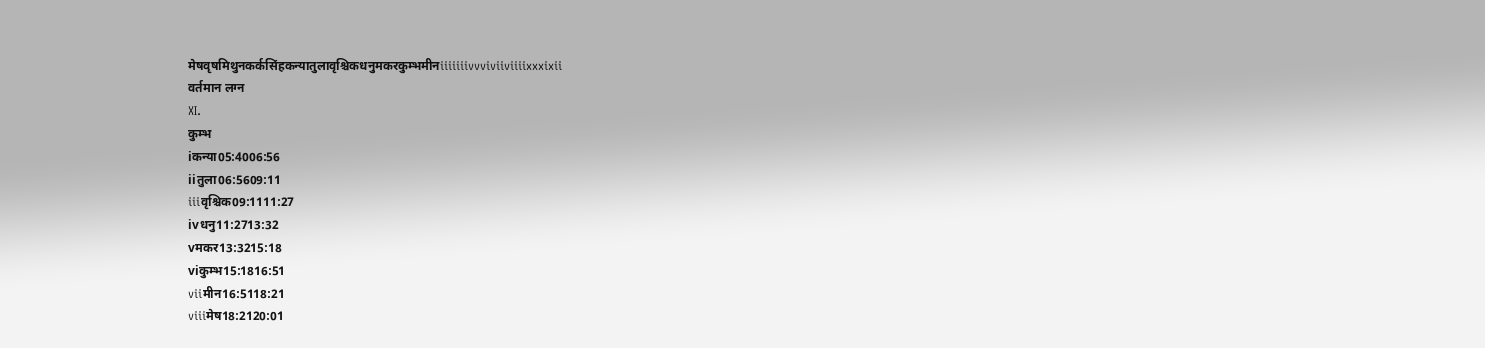मेषवृषमिथुनकर्कसिंहकन्यातुलावृश्चिकधनुमकरकुम्भमीनiiiiiiivvviviiviiiixxxixii
वर्तमान लग्न
XI.
कुम्भ
iकन्या05:4006:56
iiतुला06:5609:11
iiiवृश्चिक09:1111:27
ivधनु11:2713:32
vमकर13:3215:18
viकुम्भ15:1816:51
viiमीन16:5118:21
viiiमेष18:2120:01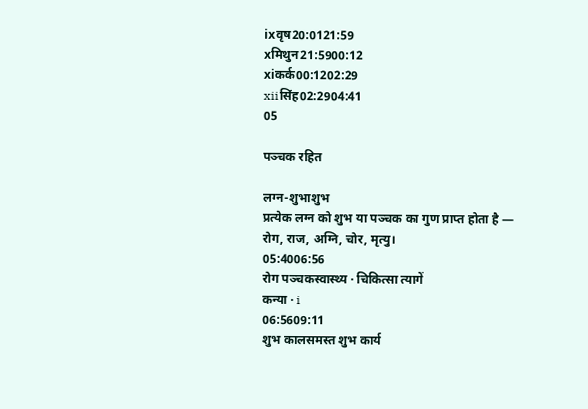ixवृष20:0121:59
xमिथुन21:5900:12
xiकर्क00:1202:29
xiiसिंह02:2904:41
05

पञ्चक रहित

लग्न-शुभाशुभ
प्रत्येक लग्न को शुभ या पञ्चक का गुण प्राप्त होता है — रोग, राज, अग्नि, चोर, मृत्यु।
05:4006:56
रोग पञ्चकस्वास्थ्य · चिकित्सा त्यागें
कन्या · i
06:5609:11
शुभ कालसमस्त शुभ कार्य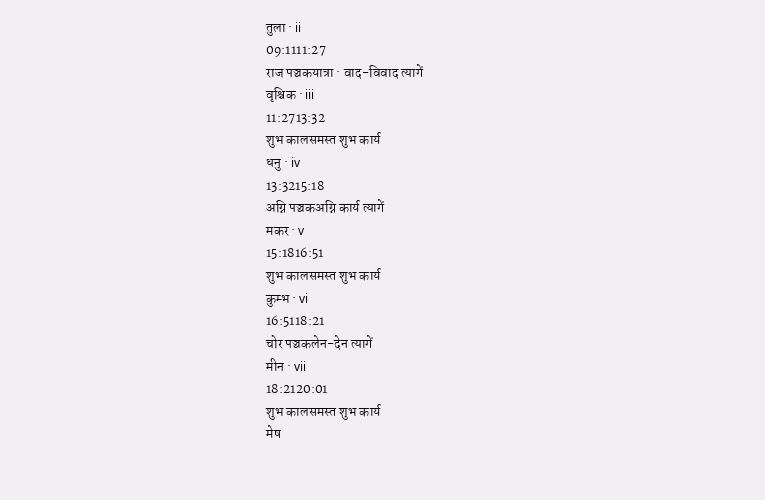तुला · ii
09:1111:27
राज पञ्चकयात्रा · वाद-विवाद त्यागें
वृश्चिक · iii
11:2713:32
शुभ कालसमस्त शुभ कार्य
धनु · iv
13:3215:18
अग्नि पञ्चकअग्नि कार्य त्यागें
मकर · v
15:1816:51
शुभ कालसमस्त शुभ कार्य
कुम्भ · vi
16:5118:21
चोर पञ्चकलेन-देन त्यागें
मीन · vii
18:2120:01
शुभ कालसमस्त शुभ कार्य
मेष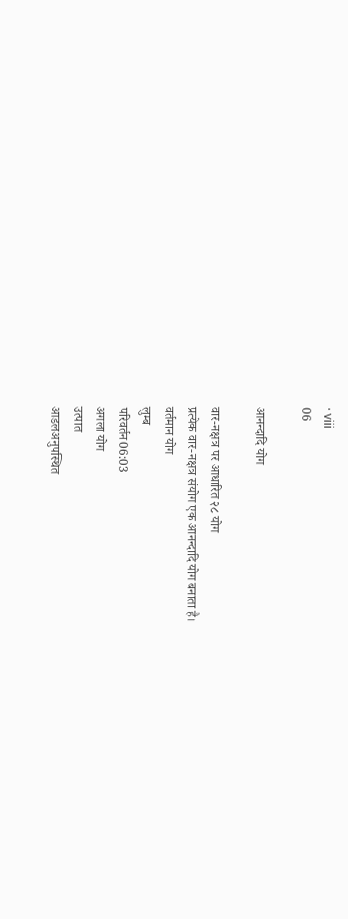· viii
06

आनन्दादि योग

वार-नक्षत्र पर आधारित २८ योग
प्रत्येक वार-नक्षत्र संयोग एक आनन्दादि योग बनाता है।
वर्तमान योग
लुम्ब
परिवर्तन06:03
अगला योग
उत्पात
आडलअनुपस्थित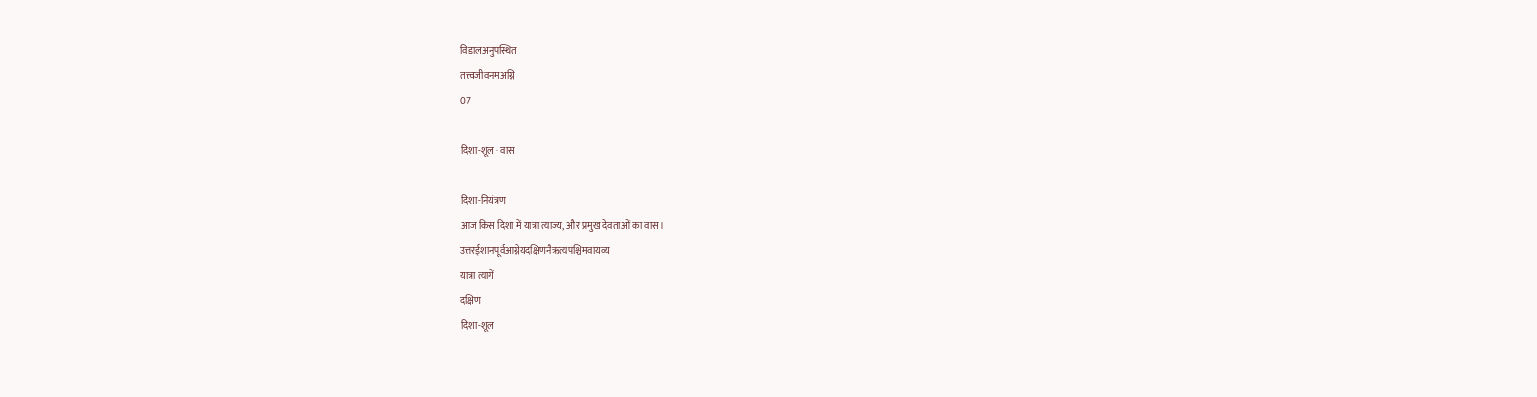विडालअनुपस्थित
तत्त्वजीवनमअग्नि
07

दिशा-शूल · वास

दिशा-नियंत्रण
आज किस दिशा में यात्रा त्याज्य, और प्रमुख देवताओं का वास।
उत्तरईशानपूर्वआग्नेयदक्षिणनैऋत्यपश्चिमवायव्य
यात्रा त्यागें
दक्षिण
दिशा-शूल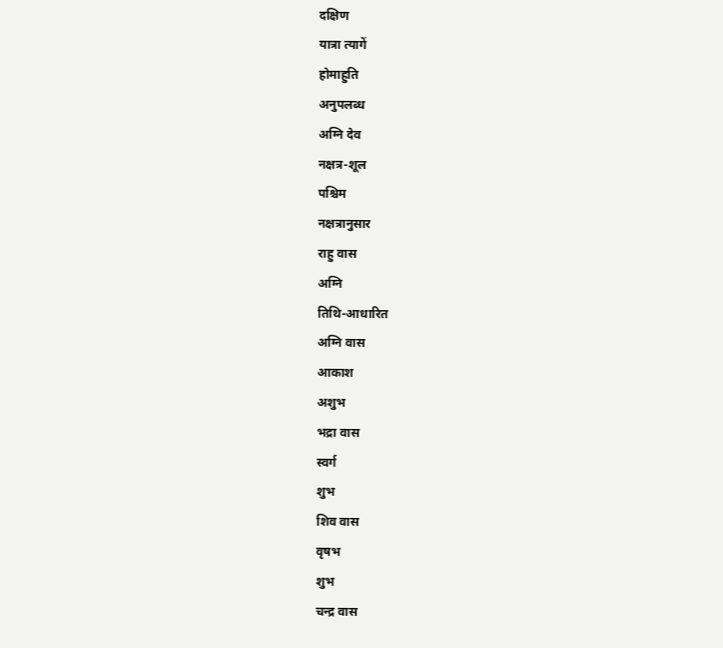दक्षिण
यात्रा त्यागें
होमाहुति
अनुपलब्ध
अग्नि देव
नक्षत्र-शूल
पश्चिम
नक्षत्रानुसार
राहु वास
अग्नि
तिथि-आधारित
अग्नि वास
आकाश
अशुभ
भद्रा वास
स्वर्ग
शुभ
शिव वास
वृषभ
शुभ
चन्द्र वास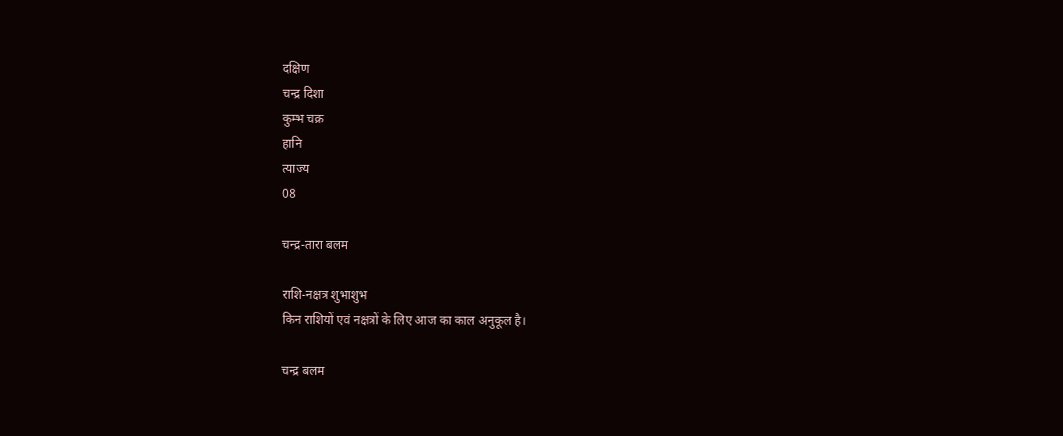दक्षिण
चन्द्र दिशा
कुम्भ चक्र
हानि
त्याज्य
08

चन्द्र-तारा बलम

राशि-नक्षत्र शुभाशुभ
किन राशियों एवं नक्षत्रों के लिए आज का काल अनुकूल है।

चन्द्र बलम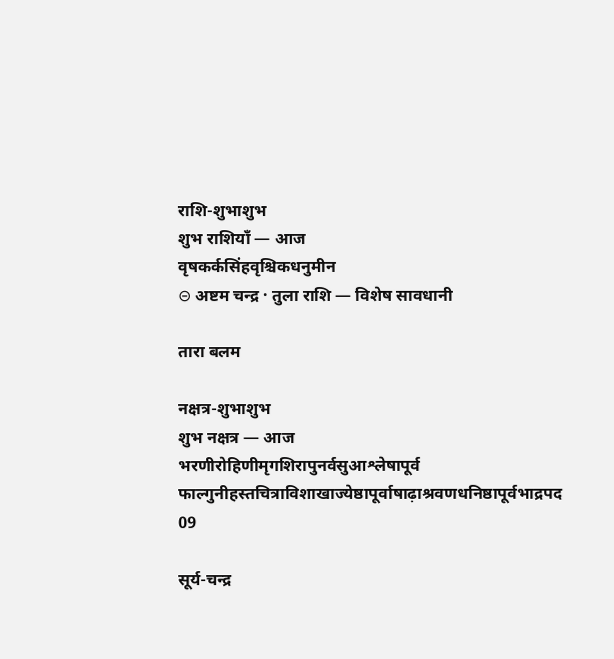राशि-शुभाशुभ
शुभ राशियाँ — आज
वृषकर्कसिंहवृश्चिकधनुमीन
⊝ अष्टम चन्द्र · तुला राशि — विशेष सावधानी

तारा बलम

नक्षत्र-शुभाशुभ
शुभ नक्षत्र — आज
भरणीरोहिणीमृगशिरापुनर्वसुआश्लेषापूर्व फाल्गुनीहस्तचित्राविशाखाज्येष्ठापूर्वाषाढ़ाश्रवणधनिष्ठापूर्वभाद्रपद
09

सूर्य-चन्द्र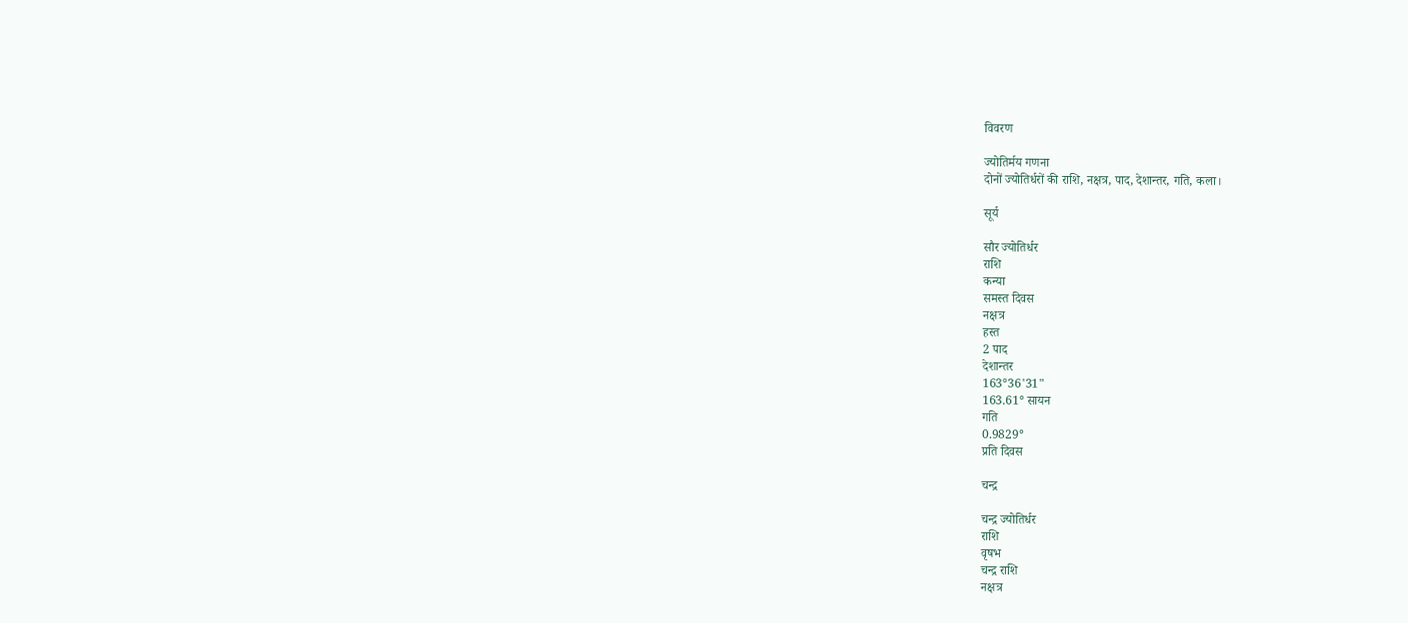विवरण

ज्योतिर्मय गणना
दोनों ज्योतिर्धरों की राशि, नक्षत्र, पाद, देशान्तर, गति, कला।

सूर्य

सौर ज्योतिर्धर
राशि
कन्या
समस्त दिवस
नक्षत्र
हस्त
2 पाद
देशान्तर
163°36'31"
163.61° सायन
गति
0.9829°
प्रति दिवस

चन्द्र

चन्द्र ज्योतिर्धर
राशि
वृषभ
चन्द्र राशि
नक्षत्र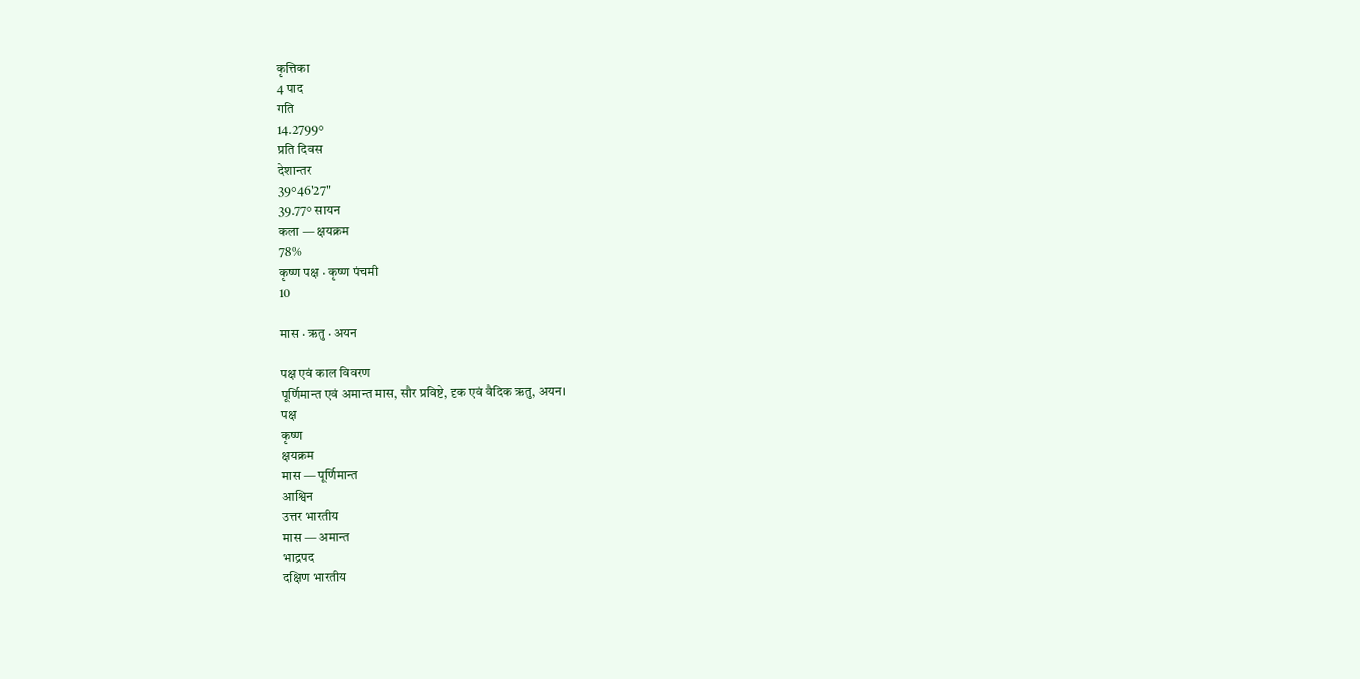कृत्तिका
4 पाद
गति
14.2799°
प्रति दिवस
देशान्तर
39°46'27"
39.77° सायन
कला — क्षयक्रम
78%
कृष्ण पक्ष · कृष्ण पंचमी
10

मास · ऋतु · अयन

पक्ष एवं काल विवरण
पूर्णिमान्त एवं अमान्त मास, सौर प्रविष्टे, दृक एवं वैदिक ऋतु, अयन।
पक्ष
कृष्ण
क्षयक्रम
मास — पूर्णिमान्त
आश्विन
उत्तर भारतीय
मास — अमान्त
भाद्रपद
दक्षिण भारतीय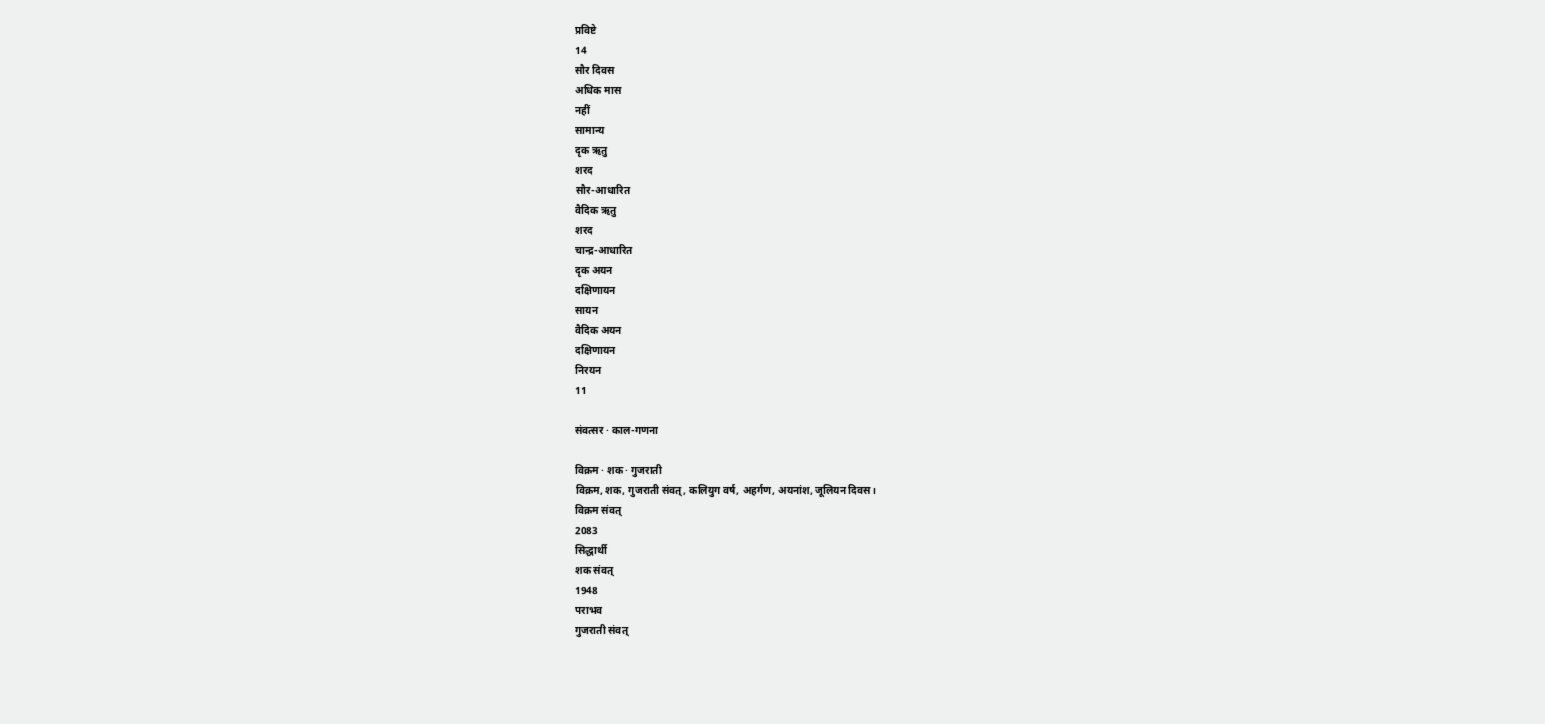प्रविष्टे
14
सौर दिवस
अधिक मास
नहीं
सामान्य
दृक ऋतु
शरद
सौर-आधारित
वैदिक ऋतु
शरद
चान्द्र-आधारित
दृक अयन
दक्षिणायन
सायन
वैदिक अयन
दक्षिणायन
निरयन
11

संवत्सर · काल-गणना

विक्रम · शक · गुजराती
विक्रम, शक, गुजराती संवत्, कलियुग वर्ष, अहर्गण, अयनांश, जूलियन दिवस।
विक्रम संवत्
2083
सिद्धार्थी
शक संवत्
1948
पराभव
गुजराती संवत्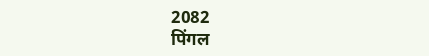2082
पिंगल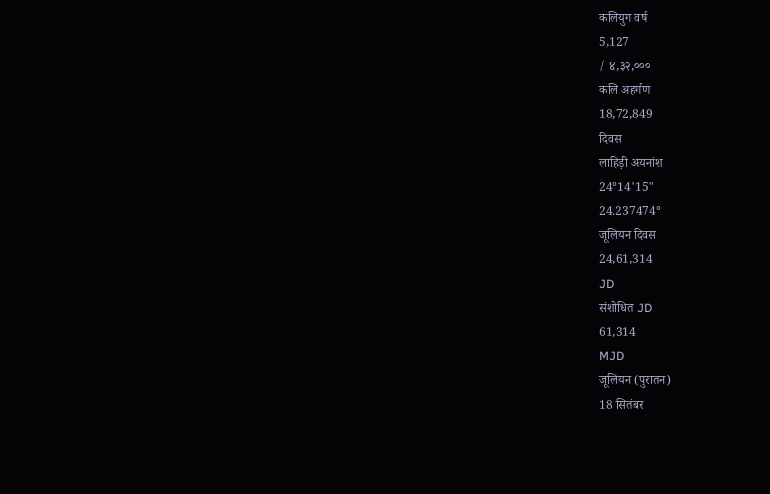कलियुग वर्ष
5,127
/ ४,३२,०००
कलि अहर्गण
18,72,849
दिवस
लाहिड़ी अयनांश
24°14'15"
24.237474°
जूलियन दिवस
24,61,314
JD
संशोधित JD
61,314
MJD
जूलियन (पुरातन)
18 सितंबर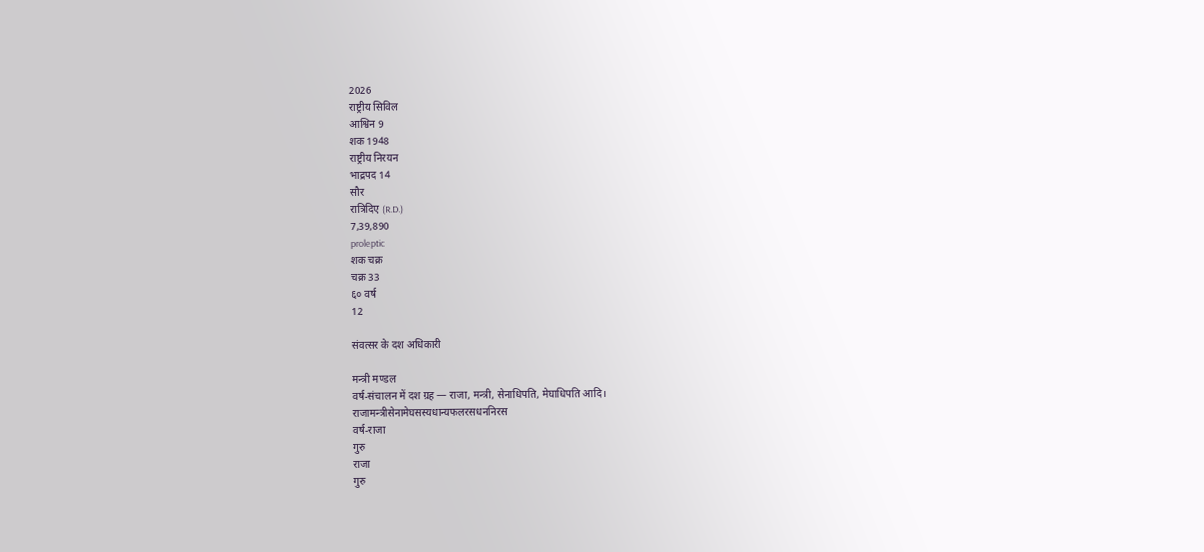2026
राष्ट्रीय सिविल
आश्विन 9
शक 1948
राष्ट्रीय निरयन
भाद्रपद 14
सौर
रात्रिदिए (R.D.)
7,39,890
proleptic
शक चक्र
चक्र 33
६० वर्ष
12

संवत्सर के दश अधिकारी

मन्त्री मण्डल
वर्ष-संचालन में दश ग्रह — राजा, मन्त्री, सेनाधिपति, मेघाधिपति आदि।
राजामन्त्रीसेनामेघसस्यधान्यफलरसधननिरस
वर्ष-राजा
गुरु
राजा
गुरु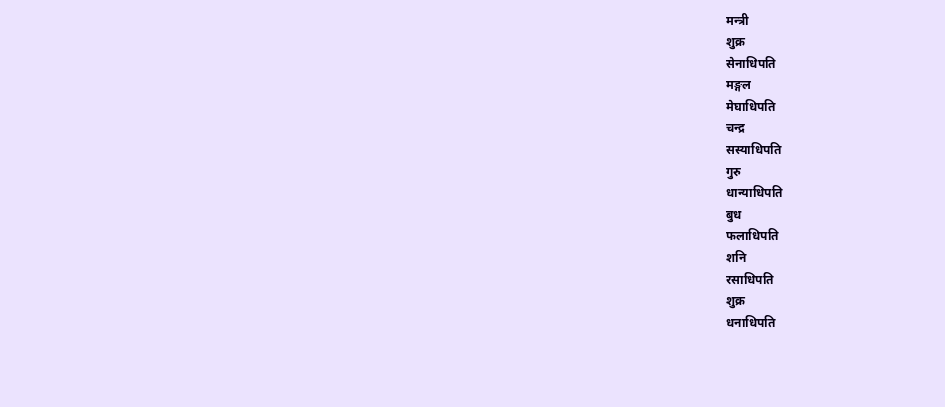मन्त्री
शुक्र
सेनाधिपति
मङ्गल
मेघाधिपति
चन्द्र
सस्याधिपति
गुरु
धान्याधिपति
बुध
फलाधिपति
शनि
रसाधिपति
शुक्र
धनाधिपति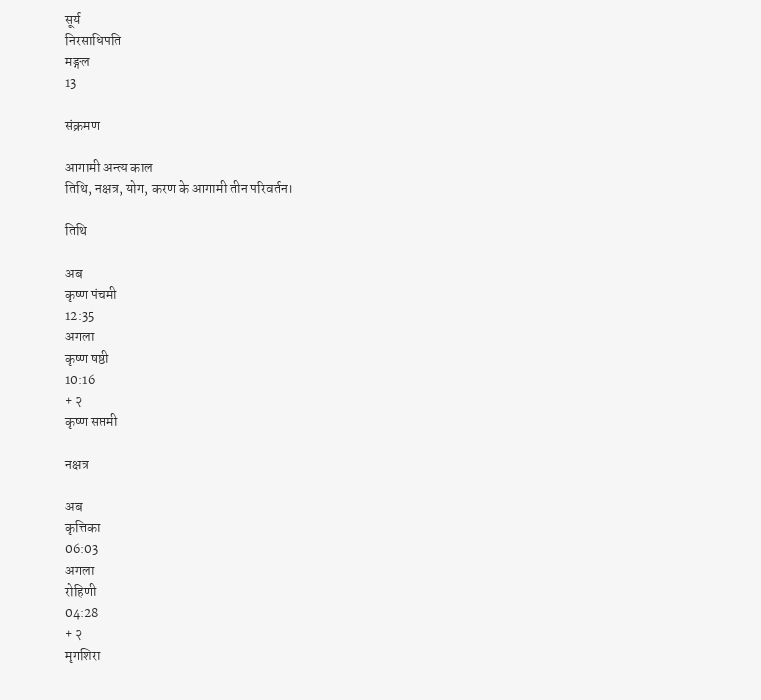सूर्य
निरसाधिपति
मङ्गल
13

संक्रमण

आगामी अन्त्य काल
तिथि, नक्षत्र, योग, करण के आगामी तीन परिवर्तन।

तिथि

अब
कृष्ण पंचमी
12:35
अगला
कृष्ण षष्ठी
10:16
+ २
कृष्ण सप्तमी

नक्षत्र

अब
कृत्तिका
06:03
अगला
रोहिणी
04:28
+ २
मृगशिरा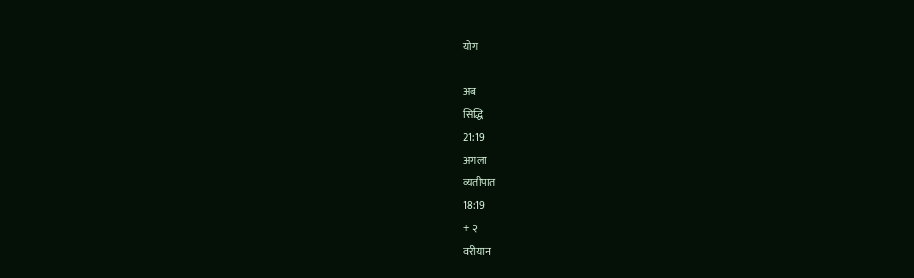योग

अब
सिद्धि
21:19
अगला
व्यतीपात
18:19
+ २
वरीयान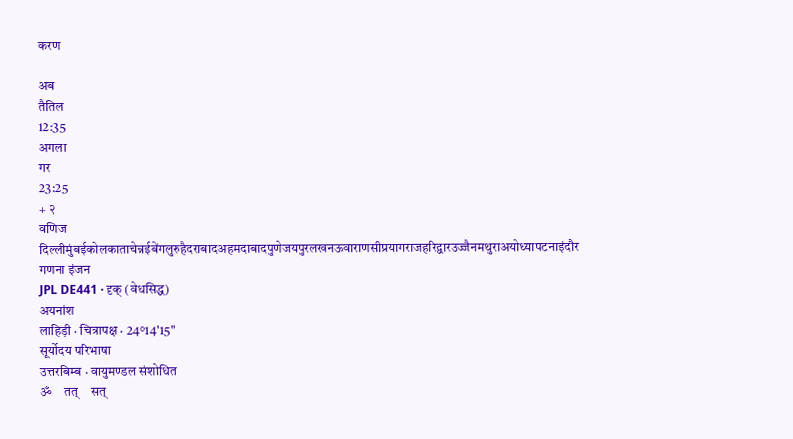करण

अब
तैतिल
12:35
अगला
गर
23:25
+ २
वणिज
दिल्लीमुंबईकोलकाताचेन्नईबेंगलुरुहैदराबादअहमदाबादपुणेजयपुरलखनऊवाराणसीप्रयागराजहरिद्वारउज्जैनमथुराअयोध्यापटनाइंदौर
गणना इंजन
JPL DE441 · दृक् (वेधसिद्ध)
अयनांश
लाहिड़ी · चित्रापक्ष · 24°14'15"
सूर्योदय परिभाषा
उत्तरबिम्ब · वायुमण्डल संशोधित
ॐ    तत्    सत्